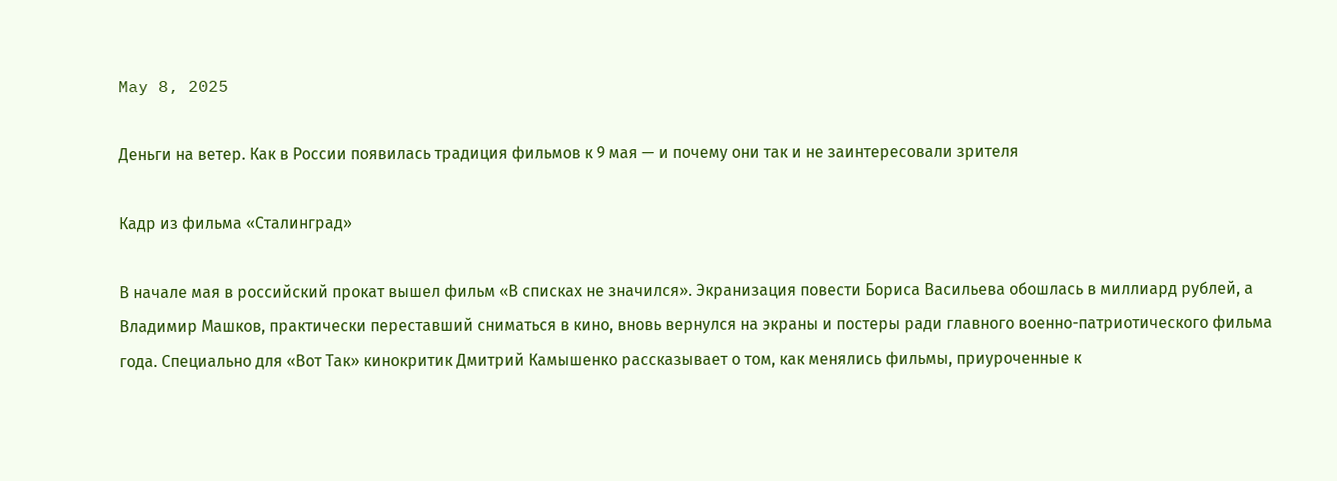May 8, 2025

Деньги на ветер. Как в России появилась традиция фильмов к 9 мая — и почему они так и не заинтересовали зрителя

Кадр из фильма «Сталинград»

В начале мая в российский прокат вышел фильм «В списках не значился». Экранизация повести Бориса Васильева обошлась в миллиард рублей, а Владимир Машков, практически переставший сниматься в кино, вновь вернулся на экраны и постеры ради главного военно-патриотического фильма года. Специально для «Вот Так» кинокритик Дмитрий Камышенко рассказывает о том, как менялись фильмы, приуроченные к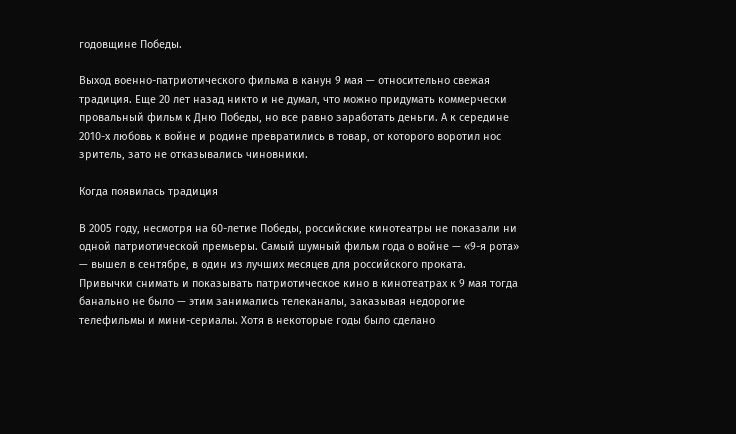годовщине Победы.

Выход военно-патриотического фильма в канун 9 мая — относительно свежая традиция. Еще 20 лет назад никто и не думал, что можно придумать коммерчески провальный фильм к Дню Победы, но все равно заработать деньги. А к середине 2010-х любовь к войне и родине превратились в товар, от которого воротил нос зритель, зато не отказывались чиновники.

Когда появилась традиция

В 2005 году, несмотря на 60-летие Победы, российские кинотеатры не показали ни одной патриотической премьеры. Самый шумный фильм года о войне — «9-я рота» — вышел в сентябре, в один из лучших месяцев для российского проката. Привычки снимать и показывать патриотическое кино в кинотеатрах к 9 мая тогда банально не было — этим занимались телеканалы, заказывая недорогие телефильмы и мини-сериалы. Хотя в некоторые годы было сделано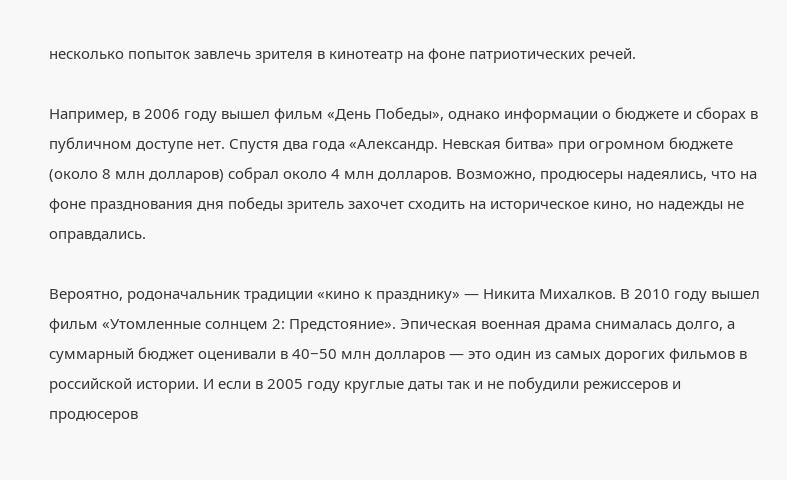несколько попыток завлечь зрителя в кинотеатр на фоне патриотических речей.

Например, в 2006 году вышел фильм «День Победы», однако информации о бюджете и сборах в публичном доступе нет. Спустя два года «Александр. Невская битва» при огромном бюджете (около 8 млн долларов) собрал около 4 млн долларов. Возможно, продюсеры надеялись, что на фоне празднования дня победы зритель захочет сходить на историческое кино, но надежды не оправдались.

Вероятно, родоначальник традиции «кино к празднику» — Никита Михалков. В 2010 году вышел фильм «Утомленные солнцем 2: Предстояние». Эпическая военная драма снималась долго, а суммарный бюджет оценивали в 40−50 млн долларов — это один из самых дорогих фильмов в российской истории. И если в 2005 году круглые даты так и не побудили режиссеров и продюсеров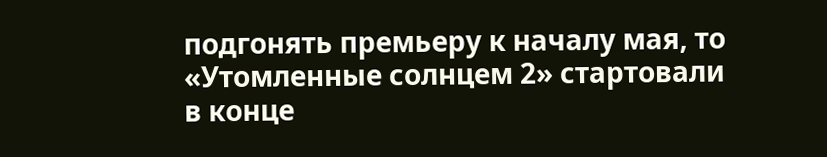подгонять премьеру к началу мая, то «Утомленные солнцем 2» стартовали в конце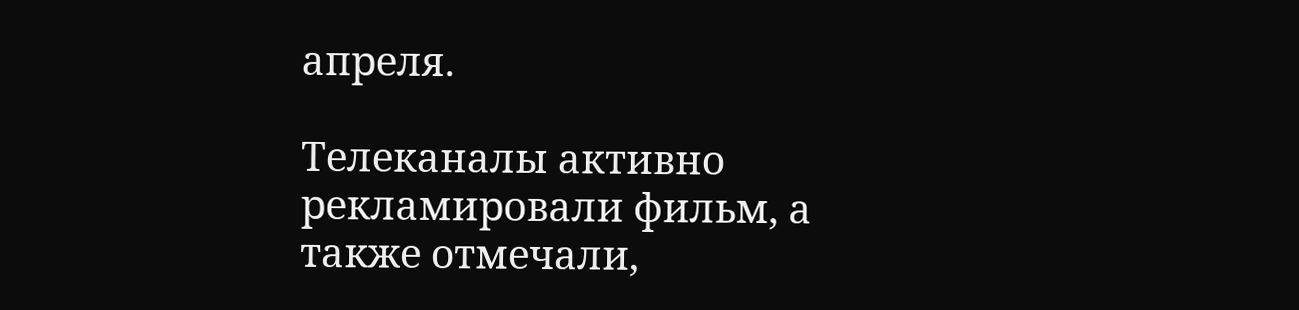апреля.

Телеканалы активно рекламировали фильм, а также отмечали,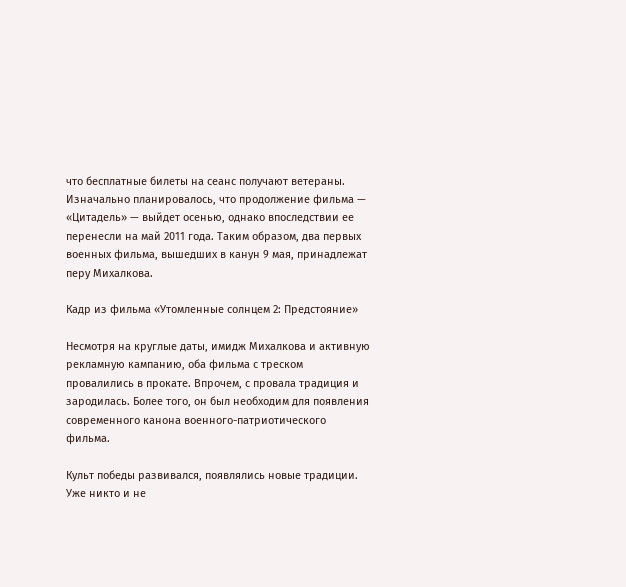что бесплатные билеты на сеанс получают ветераны. Изначально планировалось, что продолжение фильма — «Цитадель» — выйдет осенью, однако впоследствии ее перенесли на май 2011 года. Таким образом, два первых военных фильма, вышедших в канун 9 мая, принадлежат перу Михалкова.

Кадр из фильма «Утомленные солнцем 2: Предстояние»

Несмотря на круглые даты, имидж Михалкова и активную рекламную кампанию, оба фильма с треском провалились в прокате. Впрочем, с провала традиция и зародилась. Более того, он был необходим для появления современного канона военного-патриотического фильма.

Культ победы развивался, появлялись новые традиции. Уже никто и не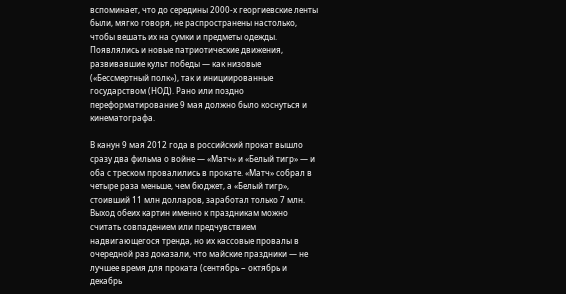вспоминает, что до середины 2000-х георгиевские ленты были, мягко говоря, не распространены настолько, чтобы вешать их на сумки и предметы одежды. Появлялись и новые патриотические движения, развивавшие культ победы — как низовые («Бессмертный полк»), так и инициированные государством (НОД). Рано или поздно переформатирование 9 мая должно было коснуться и кинематографа.

В канун 9 мая 2012 года в российский прокат вышло сразу два фильма о войне — «Матч» и «Белый тигр» — и оба с треском провалились в прокате. «Матч» собрал в четыре раза меньше, чем бюджет, а «Белый тигр», стоивший 11 млн долларов, заработал только 7 млн. Выход обеих картин именно к праздникам можно считать совпадением или предчувствием надвигающегося тренда, но их кассовые провалы в очередной раз доказали, что майские праздники — не лучшее время для проката (сентябрь − октябрь и декабрь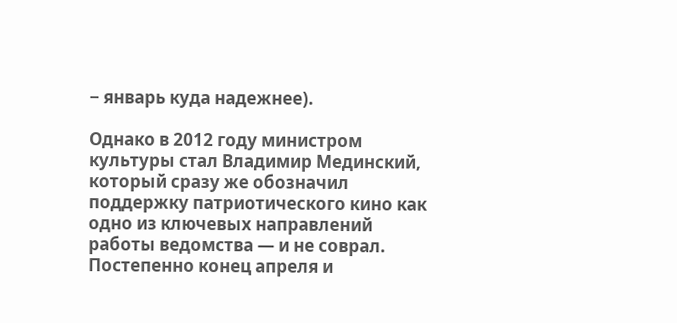− январь куда надежнее).

Однако в 2012 году министром культуры стал Владимир Мединский, который сразу же обозначил поддержку патриотического кино как одно из ключевых направлений работы ведомства — и не соврал. Постепенно конец апреля и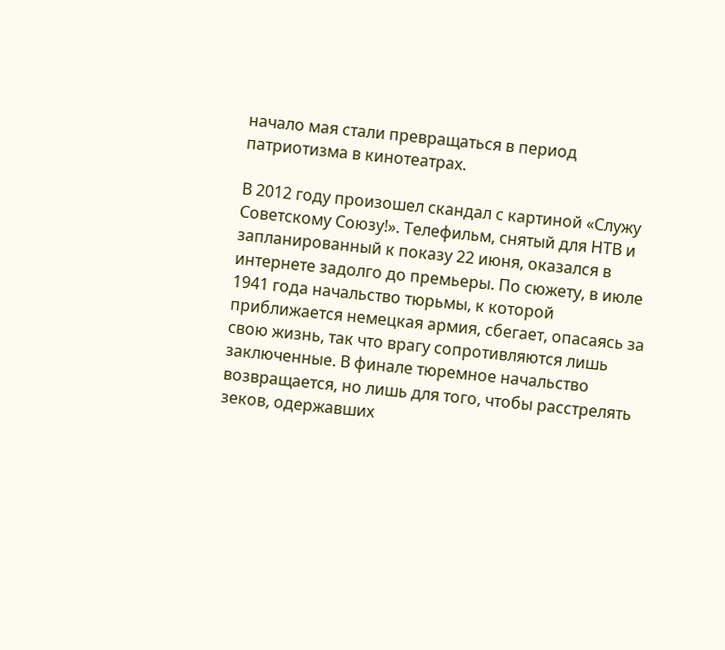начало мая стали превращаться в период патриотизма в кинотеатрах.

В 2012 году произошел скандал с картиной «Служу Советскому Союзу!». Телефильм, снятый для НТВ и запланированный к показу 22 июня, оказался в интернете задолго до премьеры. По сюжету, в июле 1941 года начальство тюрьмы, к которой приближается немецкая армия, сбегает, опасаясь за свою жизнь, так что врагу сопротивляются лишь заключенные. В финале тюремное начальство возвращается, но лишь для того, чтобы расстрелять зеков, одержавших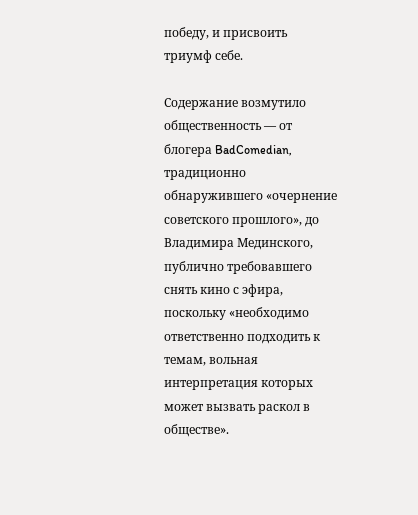победу, и присвоить триумф себе.

Содержание возмутило общественность — от блогера BadComedian, традиционно обнаружившего «очернение советского прошлого», до Владимира Мединского, публично требовавшего снять кино с эфира, поскольку «необходимо ответственно подходить к темам, вольная интерпретация которых может вызвать раскол в обществе».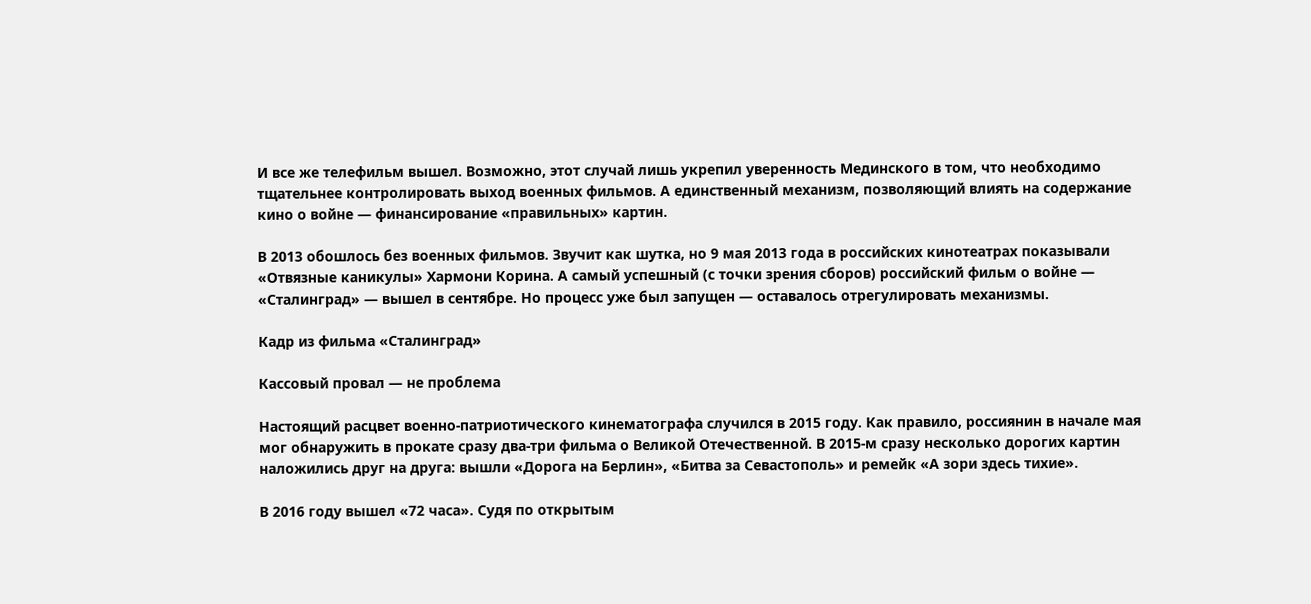И все же телефильм вышел. Возможно, этот случай лишь укрепил уверенность Мединского в том, что необходимо тщательнее контролировать выход военных фильмов. А единственный механизм, позволяющий влиять на содержание кино о войне — финансирование «правильных» картин.

В 2013 обошлось без военных фильмов. Звучит как шутка, но 9 мая 2013 года в российских кинотеатрах показывали «Отвязные каникулы» Хармони Корина. А самый успешный (с точки зрения сборов) российский фильм о войне — «Сталинград» — вышел в сентябре. Но процесс уже был запущен — оставалось отрегулировать механизмы.

Кадр из фильма «Сталинград»

Кассовый провал — не проблема

Настоящий расцвет военно-патриотического кинематографа случился в 2015 году. Как правило, россиянин в начале мая мог обнаружить в прокате сразу два-три фильма о Великой Отечественной. В 2015-м сразу несколько дорогих картин наложились друг на друга: вышли «Дорога на Берлин», «Битва за Севастополь» и ремейк «А зори здесь тихие».

В 2016 году вышел «72 часа». Судя по открытым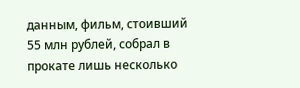данным, фильм, стоивший 55 млн рублей, собрал в прокате лишь несколько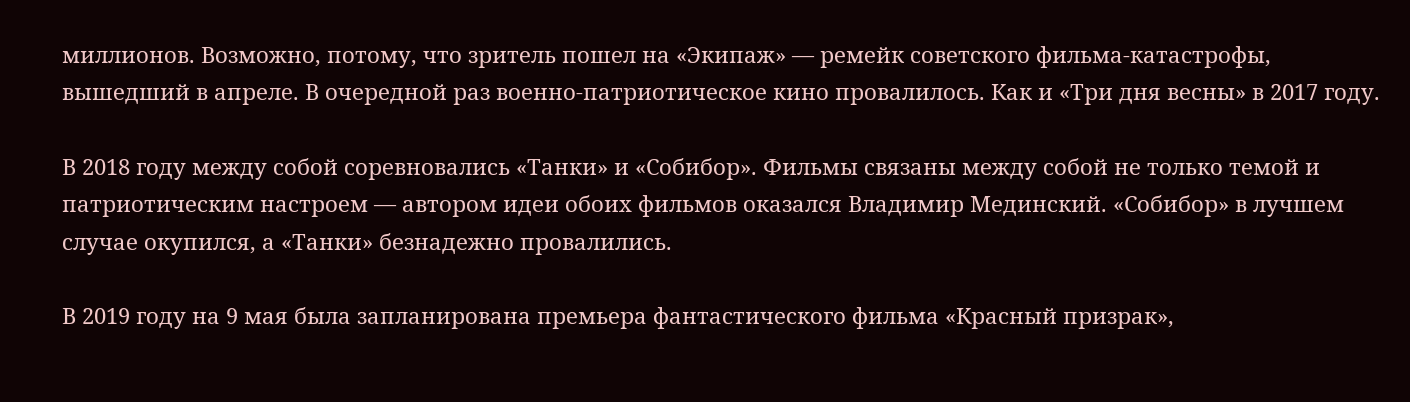миллионов. Возможно, потому, что зритель пошел на «Экипаж» — ремейк советского фильма-катастрофы, вышедший в апреле. В очередной раз военно-патриотическое кино провалилось. Как и «Три дня весны» в 2017 году.

В 2018 году между собой соревновались «Танки» и «Собибор». Фильмы связаны между собой не только темой и патриотическим настроем — автором идеи обоих фильмов оказался Владимир Мединский. «Собибор» в лучшем случае окупился, а «Танки» безнадежно провалились.

В 2019 году на 9 мая была запланирована премьера фантастического фильма «Красный призрак»,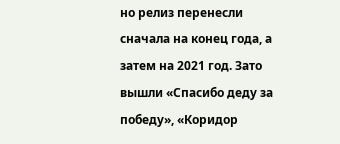но релиз перенесли сначала на конец года, а затем на 2021 год. Зато вышли «Спасибо деду за победу», «Коридор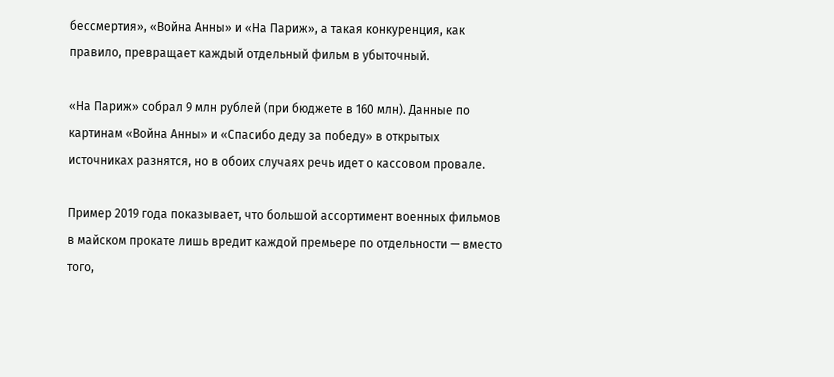бессмертия», «Война Анны» и «На Париж», а такая конкуренция, как правило, превращает каждый отдельный фильм в убыточный.

«На Париж» собрал 9 млн рублей (при бюджете в 160 млн). Данные по картинам «Война Анны» и «Спасибо деду за победу» в открытых источниках разнятся, но в обоих случаях речь идет о кассовом провале.

Пример 2019 года показывает, что большой ассортимент военных фильмов в майском прокате лишь вредит каждой премьере по отдельности — вместо того,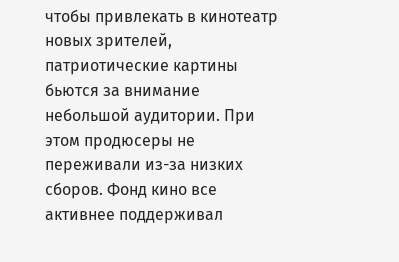чтобы привлекать в кинотеатр новых зрителей, патриотические картины бьются за внимание небольшой аудитории. При этом продюсеры не переживали из-за низких сборов. Фонд кино все активнее поддерживал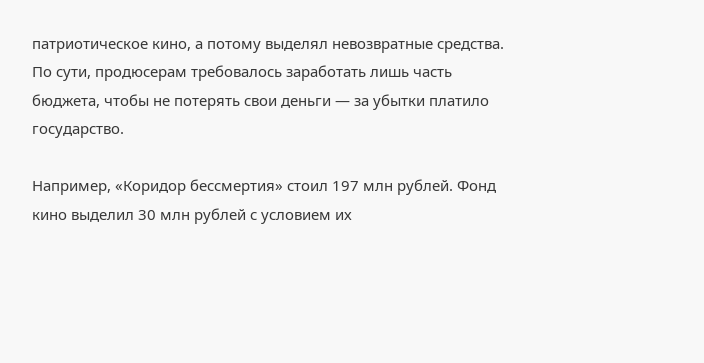патриотическое кино, а потому выделял невозвратные средства. По сути, продюсерам требовалось заработать лишь часть бюджета, чтобы не потерять свои деньги — за убытки платило государство.

Например, «Коридор бессмертия» стоил 197 млн рублей. Фонд кино выделил 30 млн рублей с условием их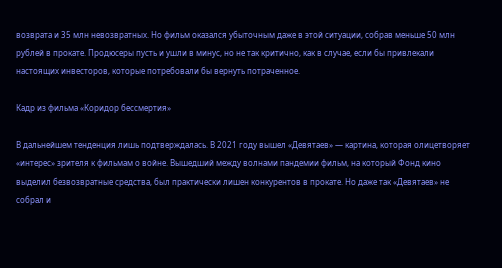возврата и 35 млн невозвратных. Но фильм оказался убыточным даже в этой ситуации, собрав меньше 50 млн рублей в прокате. Продюсеры пусть и ушли в минус, но не так критично, как в случае, если бы привлекали настоящих инвесторов, которые потребовали бы вернуть потраченное.

Кадр из фильма «Коридор бессмертия»

В дальнейшем тенденция лишь подтверждалась. В 2021 году вышел «Девятаев» — картина, которая олицетворяет «интерес» зрителя к фильмам о войне. Вышедший между волнами пандемии фильм, на который Фонд кино выделил безвозвратные средства, был практически лишен конкурентов в прокате. Но даже так «Девятаев» не собрал и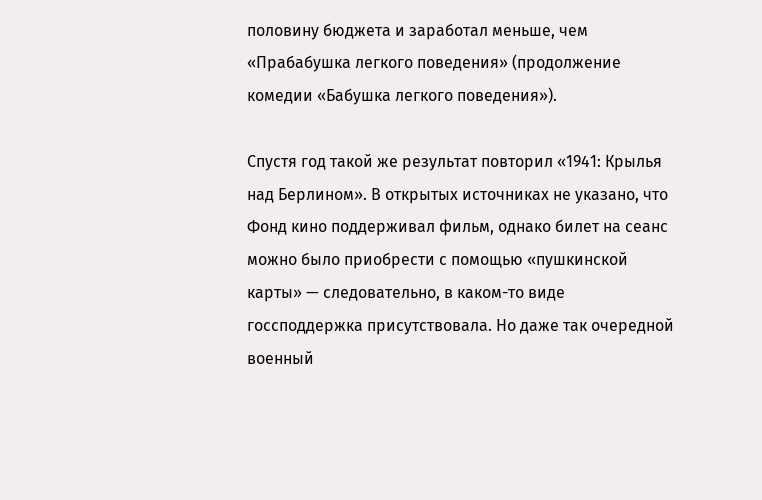половину бюджета и заработал меньше, чем «Прабабушка легкого поведения» (продолжение комедии «Бабушка легкого поведения»).

Спустя год такой же результат повторил «1941: Крылья над Берлином». В открытых источниках не указано, что Фонд кино поддерживал фильм, однако билет на сеанс можно было приобрести с помощью «пушкинской карты» — следовательно, в каком-то виде госсподдержка присутствовала. Но даже так очередной военный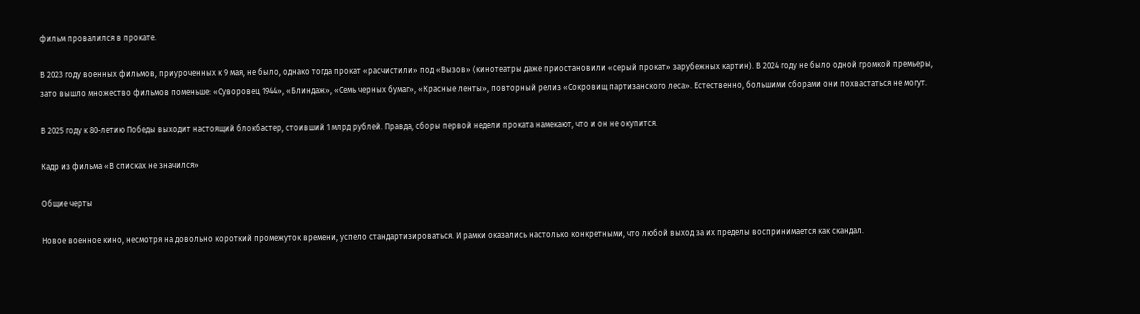фильм провалился в прокате.

В 2023 году военных фильмов, приуроченных к 9 мая, не было, однако тогда прокат «расчистили» под «Вызов» (кинотеатры даже приостановили «серый прокат» зарубежных картин). В 2024 году не было одной громкой премьеры, зато вышло множество фильмов поменьше: «Суворовец 1944», «Блиндаж», «Семь черных бумаг», «Красные ленты», повторный релиз «Сокровищ партизанского леса». Естественно, большими сборами они похвастаться не могут.

В 2025 году к 80-летию Победы выходит настоящий блокбастер, стоивший 1 млрд рублей. Правда, сборы первой недели проката намекают, что и он не окупится.

Кадр из фильма «В списках не значился»

Общие черты

Новое военное кино, несмотря на довольно короткий промежуток времени, успело стандартизироваться. И рамки оказались настолько конкретными, что любой выход за их пределы воспринимается как скандал.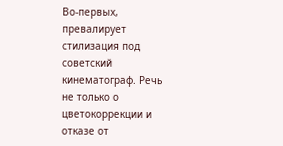Во-первых, превалирует стилизация под советский кинематограф. Речь не только о цветокоррекции и отказе от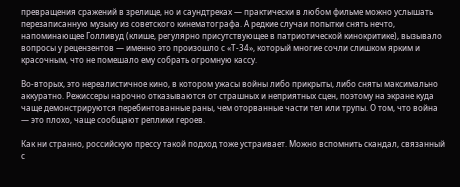превращения сражений в зрелище, но и саундтреках — практически в любом фильме можно услышать перезаписанную музыку из советского кинематографа. А редкие случаи попытки снять нечто, напоминающее Голливуд (клише, регулярно присутствующее в патриотической кинокритике), вызывало вопросы у рецензентов — именно это произошло с «Т-34», который многие сочли слишком ярким и красочным, что не помешало ему собрать огромную кассу.

Во-вторых, это нереалистичное кино, в котором ужасы войны либо прикрыты, либо сняты максимально аккуратно. Режиссеры нарочно отказываются от страшных и неприятных сцен, поэтому на экране куда чаще демонстрируются перебинтованные раны, чем оторванные части тел или трупы. О том, что война — это плохо, чаще сообщают реплики героев.

Как ни странно, российскую прессу такой подход тоже устраивает. Можно вспомнить скандал, связанный с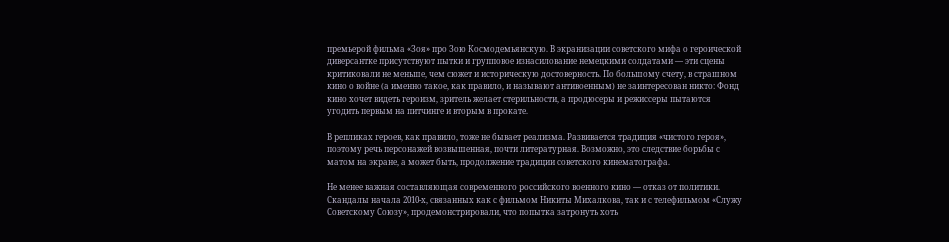премьерой фильма «Зоя» про Зою Космодемьянскую. В экранизации советского мифа о героической диверсантке присутствуют пытки и групповое изнасилование немецкими солдатами — эти сцены критиковали не меньше, чем сюжет и историческую достоверность. По большому счету, в страшном кино о войне (а именно такое, как правило, и называют антивоенным) не заинтересован никто: Фонд кино хочет видеть героизм, зритель желает стерильности, а продюсеры и режиссеры пытаются угодить первым на питчинге и вторым в прокате.

В репликах героев, как правило, тоже не бывает реализма. Развивается традиция «чистого героя», поэтому речь персонажей возвышенная, почти литературная. Возможно, это следствие борьбы с матом на экране, а может быть, продолжение традиции советского кинематографа.

Не менее важная составляющая современного российского военного кино — отказ от политики. Скандалы начала 2010-х, связанных как с фильмом Никиты Михалкова, так и с телефильмом «Служу Советскому Союзу», продемонстрировали, что попытка затронуть хоть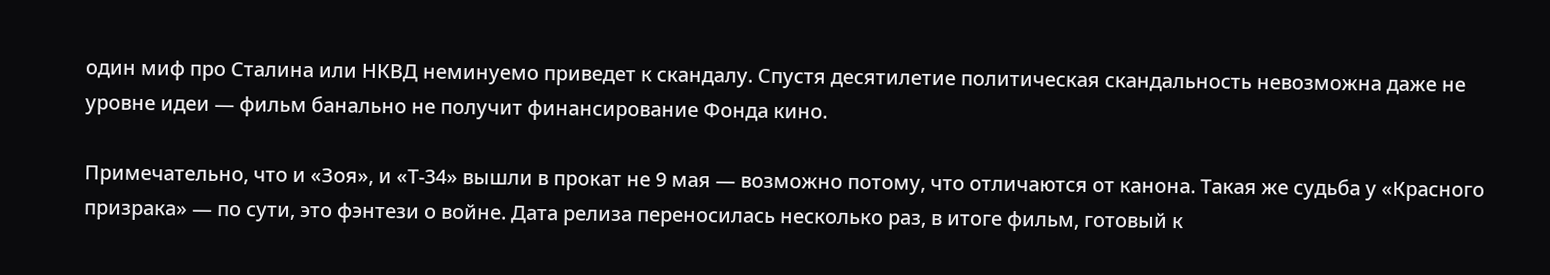один миф про Сталина или НКВД неминуемо приведет к скандалу. Спустя десятилетие политическая скандальность невозможна даже не уровне идеи — фильм банально не получит финансирование Фонда кино.

Примечательно, что и «Зоя», и «Т-34» вышли в прокат не 9 мая — возможно потому, что отличаются от канона. Такая же судьба у «Красного призрака» — по сути, это фэнтези о войне. Дата релиза переносилась несколько раз, в итоге фильм, готовый к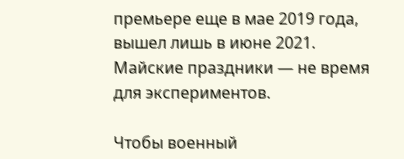премьере еще в мае 2019 года, вышел лишь в июне 2021. Майские праздники — не время для экспериментов.

Чтобы военный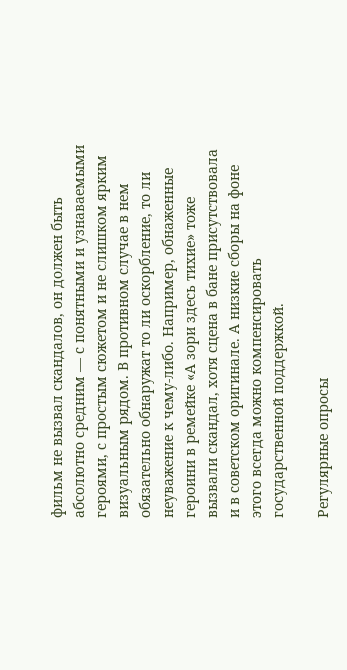фильм не вызвал скандалов, он должен быть абсолютно средним — с понятными и узнаваемыми героями, с простым сюжетом и не слишком ярким визуальным рядом. В противном случае в нем обязательно обнаружат то ли оскорбление, то ли неуважение к чему-либо. Например, обнаженные героини в ремейке «А зори здесь тихие» тоже вызвали скандал, хотя сцена в бане присутствовала и в советском оригинале. А низкие сборы на фоне этого всегда можно компенсировать государственной поддержкой.

Регулярные опросы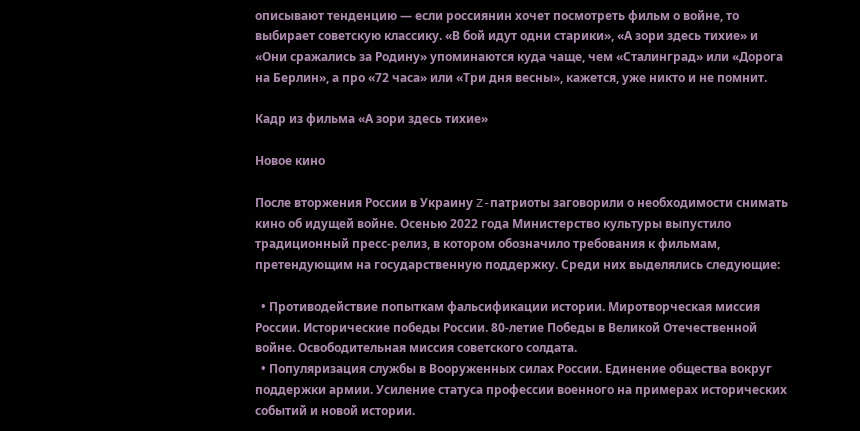описывают тенденцию — если россиянин хочет посмотреть фильм о войне, то выбирает советскую классику. «В бой идут одни старики», «А зори здесь тихие» и «Они сражались за Родину» упоминаются куда чаще, чем «Сталинград» или «Дорога на Берлин», а про «72 часа» или «Три дня весны», кажется, уже никто и не помнит.

Кадр из фильма «А зори здесь тихие»

Новое кино

После вторжения России в Украину Z-патриоты заговорили о необходимости снимать кино об идущей войне. Осенью 2022 года Министерство культуры выпустило традиционный пресс-релиз, в котором обозначило требования к фильмам, претендующим на государственную поддержку. Среди них выделялись следующие:

  • Противодействие попыткам фальсификации истории. Миротворческая миссия России. Исторические победы России. 80-летие Победы в Великой Отечественной войне. Освободительная миссия советского солдата.
  • Популяризация службы в Вооруженных силах России. Единение общества вокруг поддержки армии. Усиление статуса профессии военного на примерах исторических событий и новой истории.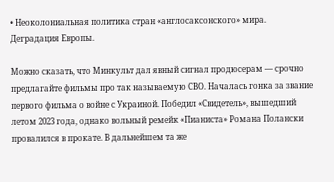• Неоколониальная политика стран «англосаксонского» мира. Деградация Европы.

Можно сказать, что Минкульт дал явный сигнал продюсерам — срочно предлагайте фильмы про так называемую СВО. Началась гонка за звание первого фильма о войне с Украиной. Победил «Свидетель», вышедший летом 2023 года, однако вольный ремейк «Пианиста» Романа Полански провалился в прокате. В дальнейшем та же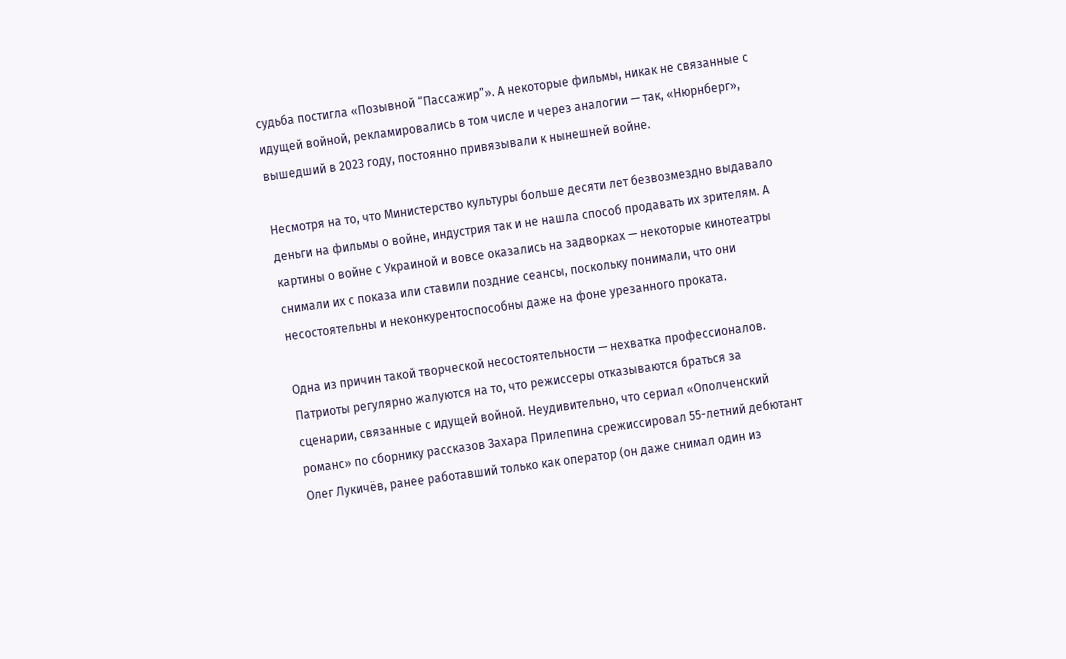судьба постигла «Позывной “Пассажир”». А некоторые фильмы, никак не связанные с идущей войной, рекламировались в том числе и через аналогии — так, «Нюрнберг», вышедший в 2023 году, постоянно привязывали к нынешней войне.

Несмотря на то, что Министерство культуры больше десяти лет безвозмездно выдавало деньги на фильмы о войне, индустрия так и не нашла способ продавать их зрителям. А картины о войне с Украиной и вовсе оказались на задворках — некоторые кинотеатры снимали их с показа или ставили поздние сеансы, поскольку понимали, что они несостоятельны и неконкурентоспособны даже на фоне урезанного проката.

Одна из причин такой творческой несостоятельности — нехватка профессионалов. Патриоты регулярно жалуются на то, что режиссеры отказываются браться за сценарии, связанные с идущей войной. Неудивительно, что сериал «Ополченский романс» по сборнику рассказов Захара Прилепина срежиссировал 55-летний дебютант Олег Лукичёв, ранее работавший только как оператор (он даже снимал один из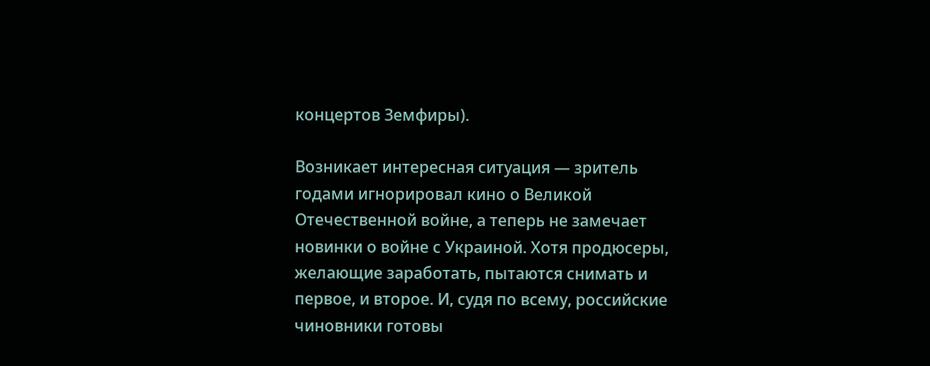концертов Земфиры).

Возникает интересная ситуация — зритель годами игнорировал кино о Великой Отечественной войне, а теперь не замечает новинки о войне с Украиной. Хотя продюсеры, желающие заработать, пытаются снимать и первое, и второе. И, судя по всему, российские чиновники готовы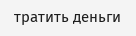тратить деньги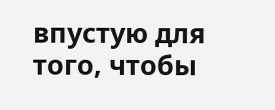впустую для того, чтобы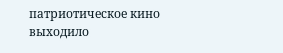патриотическое кино выходило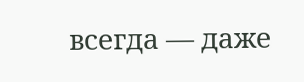всегда — даже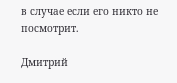в случае если его никто не посмотрит.

Дмитрий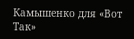Камышенко для «Вот Так»